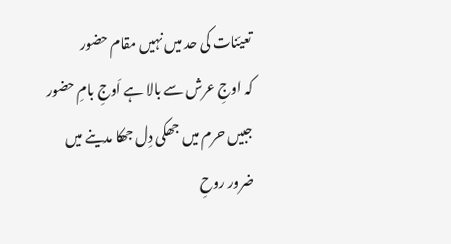تعیّنات کی حد میں نہیں مقام حضور
کہ اوجِ عرش سے بالا ہے اَوجِ بامِ حضور
جبیں حرم میں جھکی دِل جھکا مدینے میں
ضرور روحِ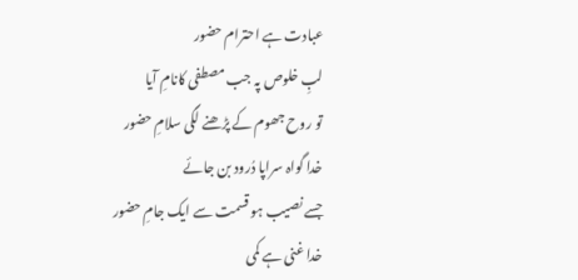عبادت ہے احترام حضور
لبِ خلوص پہ جب مصطفی کانامِ آیا
تو روح جھوم کے پڑھنے لگی سلامِ حضور
خدا گواہ سراپا دُرود بن جائے
جسے نصیب ہو قسمت سے ایک جامِ حضور
خدا غنی ہے کمی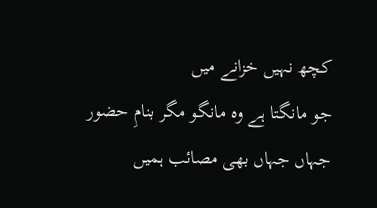کچھ نہیں خزانے میں
جو مانگتا ہے وہ مانگو مگر بنامِ حضور
جہاں جہاں بھی مصائب ہمیں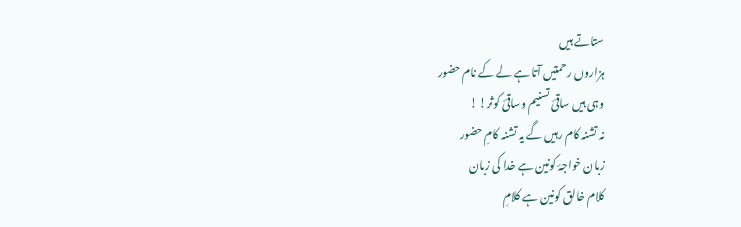ستاتے ہیں
ہزاروں رحمتیں آتا ہے لے کے نام حضور
وہی ہیں ساقئ تسنیم وساقئ کوثر! !
نہ تشنہ کام رہیں گے یہ تشنہ کامِ حضور
زبان خواجۂ کونین ہے خدا کی زبان
کلام خالق کونین ہے کلامِ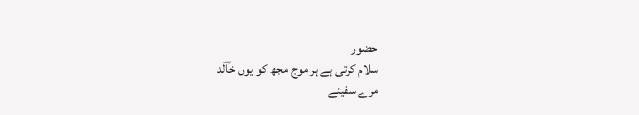حضور
سلام کرتی ہے ہر موج مجھ کو یوں خاؔلد
مرے سفینے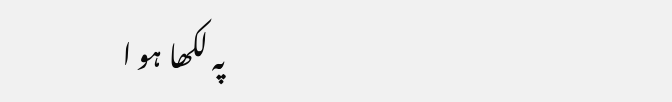پہ لکھا ہو ا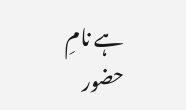ہے نامِ حضور